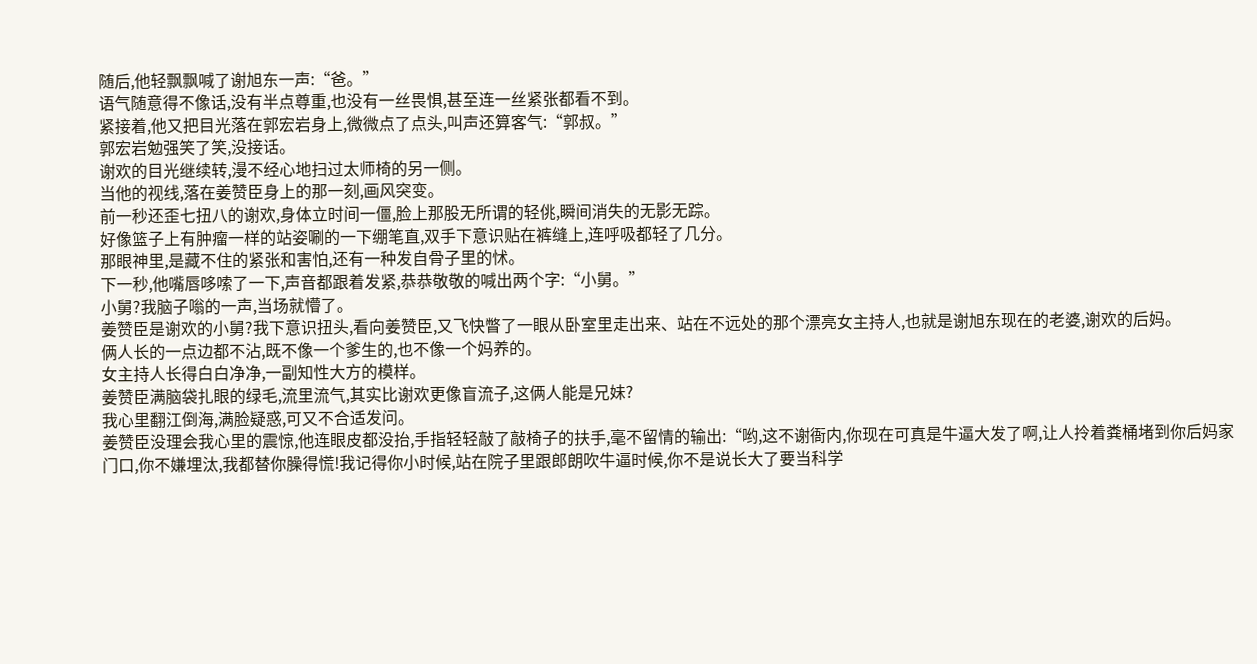随后,他轻飘飘喊了谢旭东一声:“爸。”
语气随意得不像话,没有半点尊重,也没有一丝畏惧,甚至连一丝紧张都看不到。
紧接着,他又把目光落在郭宏岩身上,微微点了点头,叫声还算客气:“郭叔。”
郭宏岩勉强笑了笑,没接话。
谢欢的目光继续转,漫不经心地扫过太师椅的另一侧。
当他的视线,落在姜赞臣身上的那一刻,画风突变。
前一秒还歪七扭八的谢欢,身体立时间一僵,脸上那股无所谓的轻佻,瞬间消失的无影无踪。
好像篮子上有肿瘤一样的站姿唰的一下绷笔直,双手下意识贴在裤缝上,连呼吸都轻了几分。
那眼神里,是藏不住的紧张和害怕,还有一种发自骨子里的怵。
下一秒,他嘴唇哆嗦了一下,声音都跟着发紧,恭恭敬敬的喊出两个字:“小舅。”
小舅?我脑子嗡的一声,当场就懵了。
姜赞臣是谢欢的小舅?我下意识扭头,看向姜赞臣,又飞快瞥了一眼从卧室里走出来、站在不远处的那个漂亮女主持人,也就是谢旭东现在的老婆,谢欢的后妈。
俩人长的一点边都不沾,既不像一个爹生的,也不像一个妈养的。
女主持人长得白白净净,一副知性大方的模样。
姜赞臣满脑袋扎眼的绿毛,流里流气,其实比谢欢更像盲流子,这俩人能是兄妹?
我心里翻江倒海,满脸疑惑,可又不合适发问。
姜赞臣没理会我心里的震惊,他连眼皮都没抬,手指轻轻敲了敲椅子的扶手,毫不留情的输出:“哟,这不谢衙内,你现在可真是牛逼大发了啊,让人拎着粪桶堵到你后妈家门口,你不嫌埋汰,我都替你臊得慌!我记得你小时候,站在院子里跟郎朗吹牛逼时候,你不是说长大了要当科学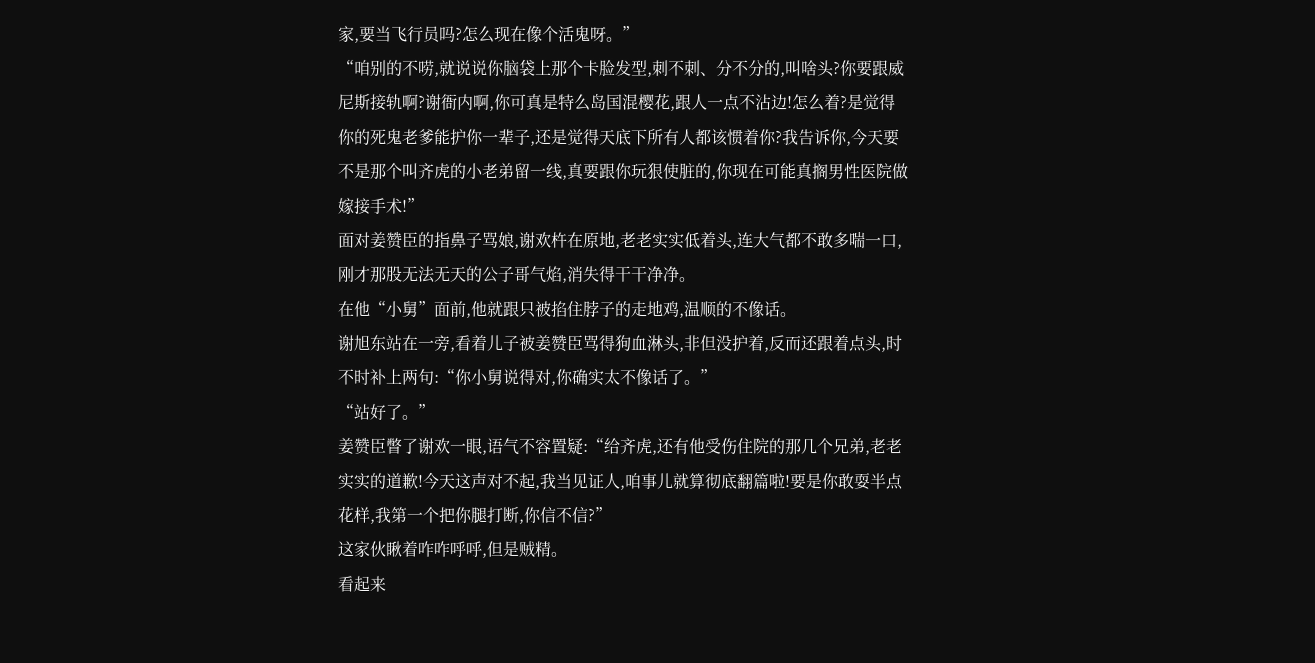家,要当飞行员吗?怎么现在像个活鬼呀。”
“咱别的不唠,就说说你脑袋上那个卡脸发型,刺不刺、分不分的,叫啥头?你要跟威尼斯接轨啊?谢衙内啊,你可真是特么岛国混樱花,跟人一点不沾边!怎么着?是觉得你的死鬼老爹能护你一辈子,还是觉得天底下所有人都该惯着你?我告诉你,今天要不是那个叫齐虎的小老弟留一线,真要跟你玩狠使脏的,你现在可能真搁男性医院做嫁接手术!”
面对姜赞臣的指鼻子骂娘,谢欢杵在原地,老老实实低着头,连大气都不敢多喘一口,刚才那股无法无天的公子哥气焰,消失得干干净净。
在他“小舅”面前,他就跟只被掐住脖子的走地鸡,温顺的不像话。
谢旭东站在一旁,看着儿子被姜赞臣骂得狗血淋头,非但没护着,反而还跟着点头,时不时补上两句:“你小舅说得对,你确实太不像话了。”
“站好了。”
姜赞臣瞥了谢欢一眼,语气不容置疑:“给齐虎,还有他受伤住院的那几个兄弟,老老实实的道歉!今天这声对不起,我当见证人,咱事儿就算彻底翻篇啦!要是你敢耍半点花样,我第一个把你腿打断,你信不信?”
这家伙瞅着咋咋呼呼,但是贼精。
看起来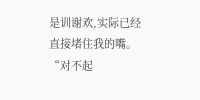是训谢欢,实际已经直接堵住我的嘴。
“对不起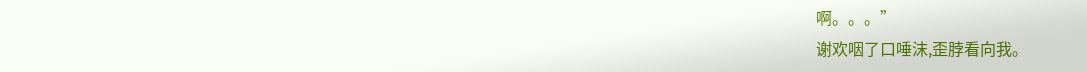啊。。。”
谢欢咽了口唾沫,歪脖看向我。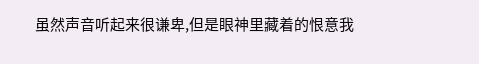虽然声音听起来很谦卑,但是眼神里藏着的恨意我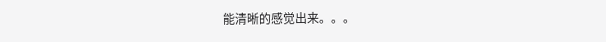能清晰的感觉出来。。。